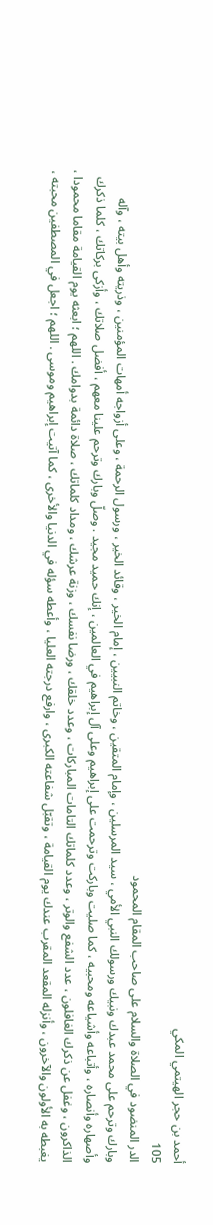أحمد بن حجر الهيتمي المكي
105
الدر المنضود في الصلاة والسلام على صاحب المقام المحمود
وبارك وترحم على محمد عبدك ونبيك ورسولك النبي الأمي ، سيد المرسلين ، وإمام المتقين ، وخاتم النبيين ، إمام الخير ، وقائد الخير ، ورسول الرحمة ، وعلى أزواجه أمهات المؤمنين ، وذريته وأهل بيته ، وآله وأصهاره وأنصاره ، وأتباعه وأشياعه ومحبيه ، كما صليت وباركت وترحمت على إبراهيم وعلى آل إبراهيم في العالمين ، إنك حميد مجيد . وصلّ وبارك وترحم علينا معهم ، أفضل صلاتك ، وأزكى بركاتك ، كلما ذكرك الذاكرون ، وغفل عن ذكرك الغافلون ، عدد الشفع والوتر ، وعدد كلماتك التامات المباركات ، وعدد خلقك ، ورضا نفسك ، وزنة عرشك ، ومداد كلماتك ، صلاة دائمة بدوامك . اللهم ؛ ابعثه يوم القيامة مقاما محمودا ، يغبطه به الأولون والآخرون ، وأنزله المقعد المقرب عندك يوم القيامة ، وتقبّل شفاعته الكبرى ، وارفع درجته العليا ، وأعطه سؤله في الدنيا والأخرى ، كما آتيت إبراهيم وموسى . اللهم ؛ اجعل في المصطفين محبته ،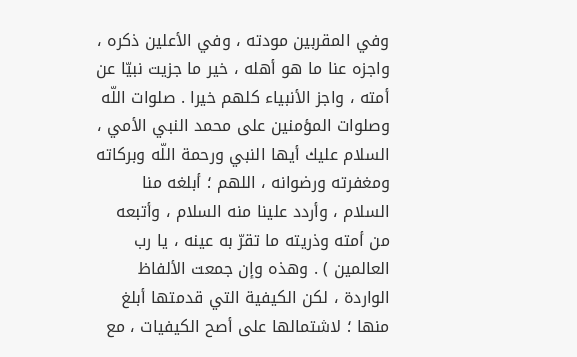وفي المقربين مودته ، وفي الأعلين ذكره ، واجزه عنا ما هو أهله ، خير ما جزيت نبيّا عن أمته ، واجز الأنبياء كلهم خيرا . صلوات اللّه وصلوات المؤمنين على محمد النبي الأمي ، السلام عليك أيها النبي ورحمة اللّه وبركاته ومغفرته ورضوانه ، اللهم ؛ أبلغه منا السلام ، وأردد علينا منه السلام ، وأتبعه من أمته وذريته ما تقرّ به عينه ، يا رب العالمين ) . وهذه وإن جمعت الألفاظ الواردة ، لكن الكيفية التي قدمتها أبلغ منها ؛ لاشتمالها على أصح الكيفيات ، مع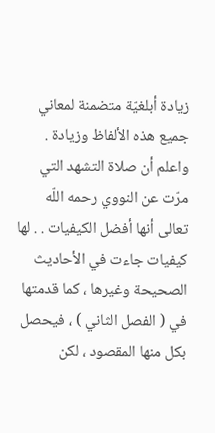زيادة أبلغيّة متضمنة لمعاني جميع هذه الألفاظ وزيادة . واعلم أن صلاة التشهد التي مرّت عن النووي رحمه اللّه تعالى أنها أفضل الكيفيات . . لها كيفيات جاءت في الأحاديث الصحيحة وغيرها ، كما قدمتها في ( الفصل الثاني ) ، فيحصل بكل منها المقصود ، لكن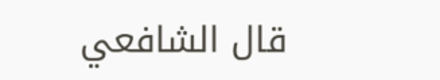قال الشافعي